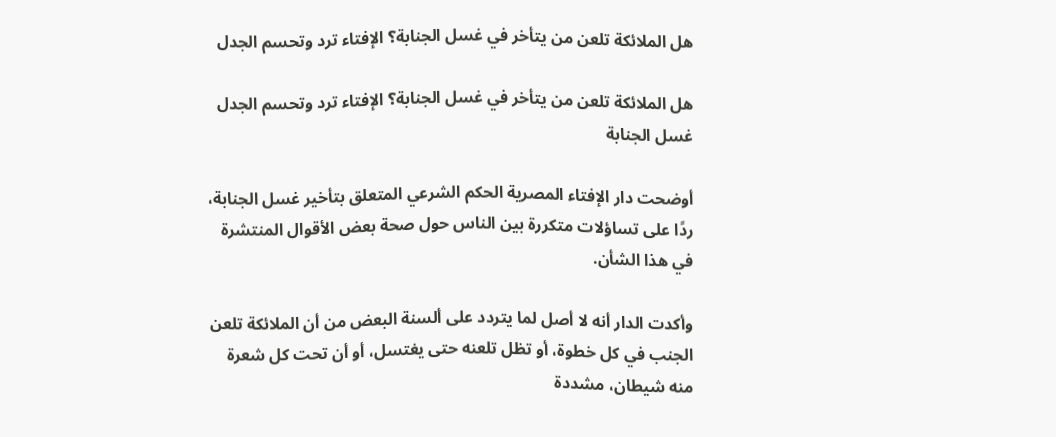هل الملائكة تلعن من يتأخر في غسل الجنابة؟ الإفتاء ترد وتحسم الجدل

هل الملائكة تلعن من يتأخر في غسل الجنابة؟ الإفتاء ترد وتحسم الجدل
غسل الجنابة

أوضحت دار الإفتاء المصرية الحكم الشرعي المتعلق بتأخير غسل الجنابة، ردًا على تساؤلات متكررة بين الناس حول صحة بعض الأقوال المنتشرة في هذا الشأن.

وأكدت الدار أنه لا أصل لما يتردد على ألسنة البعض من أن الملائكة تلعن الجنب في كل خطوة، أو تظل تلعنه حتى يغتسل، أو أن تحت كل شعرة منه شيطان، مشددة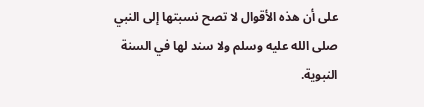على أن هذه الأقوال لا تصح نسبتها إلى النبي صلى الله عليه وسلم ولا سند لها في السنة النبوية.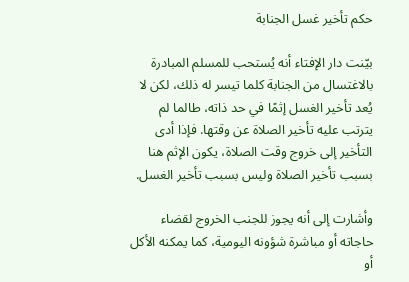حكم تأخير غسل الجنابة

بيّنت دار الإفتاء أنه يُستحب للمسلم المبادرة بالاغتسال من الجنابة كلما تيسر له ذلك، لكن لا يُعد تأخير الغسل إثمًا في حد ذاته، طالما لم يترتب عليه تأخير الصلاة عن وقتها. فإذا أدى التأخير إلى خروج وقت الصلاة، يكون الإثم هنا بسبب تأخير الصلاة وليس بسبب تأخير الغسل.

وأشارت إلى أنه يجوز للجنب الخروج لقضاء حاجاته أو مباشرة شؤونه اليومية، كما يمكنه الأكل أو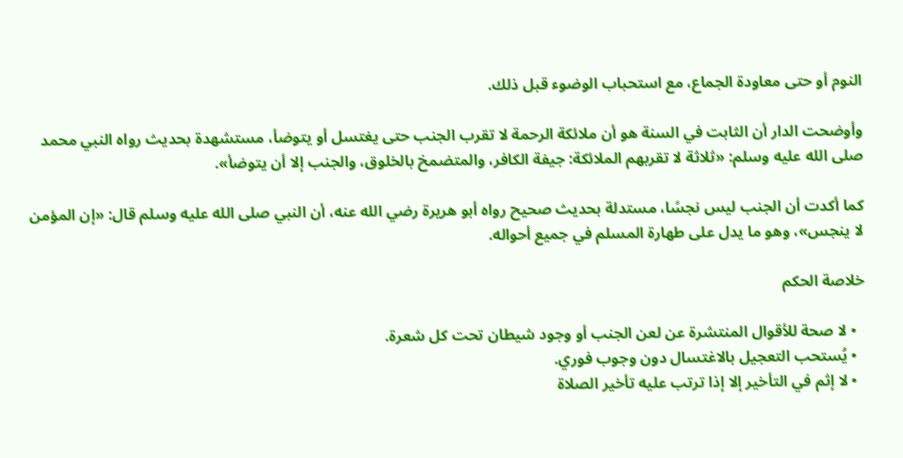النوم أو حتى معاودة الجماع، مع استحباب الوضوء قبل ذلك.

وأوضحت الدار أن الثابت في السنة هو أن ملائكة الرحمة لا تقرب الجنب حتى يغتسل أو يتوضأ، مستشهدة بحديث رواه النبي محمد صلى الله عليه وسلم: «ثلاثة لا تقربهم الملائكة: جيفة الكافر، والمتضمخ بالخلوق، والجنب إلا أن يتوضأ».

كما أكدت أن الجنب ليس نجسًا، مستدلة بحديث صحيح رواه أبو هريرة رضي الله عنه، أن النبي صلى الله عليه وسلم قال: «إن المؤمن لا ينجس»، وهو ما يدل على طهارة المسلم في جميع أحواله.

خلاصة الحكم

  • لا صحة للأقوال المنتشرة عن لعن الجنب أو وجود شيطان تحت كل شعرة.
  • يُستحب التعجيل بالاغتسال دون وجوب فوري.
  • لا إثم في التأخير إلا إذا ترتب عليه تأخير الصلاة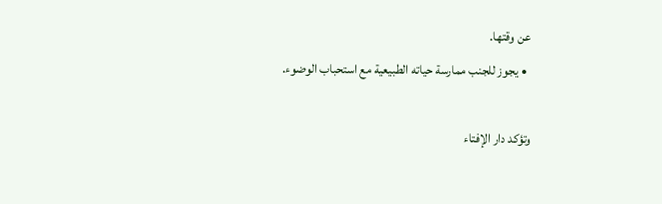عن وقتها.
  • يجوز للجنب ممارسة حياته الطبيعية مع استحباب الوضوء.

وتؤكد دار الإفتاء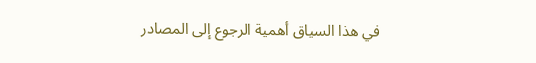في هذا السياق أهمية الرجوع إلى المصادر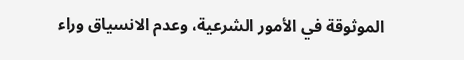الموثوقة في الأمور الشرعية، وعدم الانسياق وراء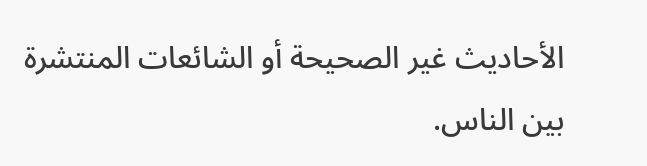الأحاديث غير الصحيحة أو الشائعات المنتشرة بين الناس.